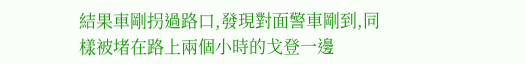結果車剛拐過路口,發現對面警車剛到,同樣被堵在路上兩個小時的戈登一邊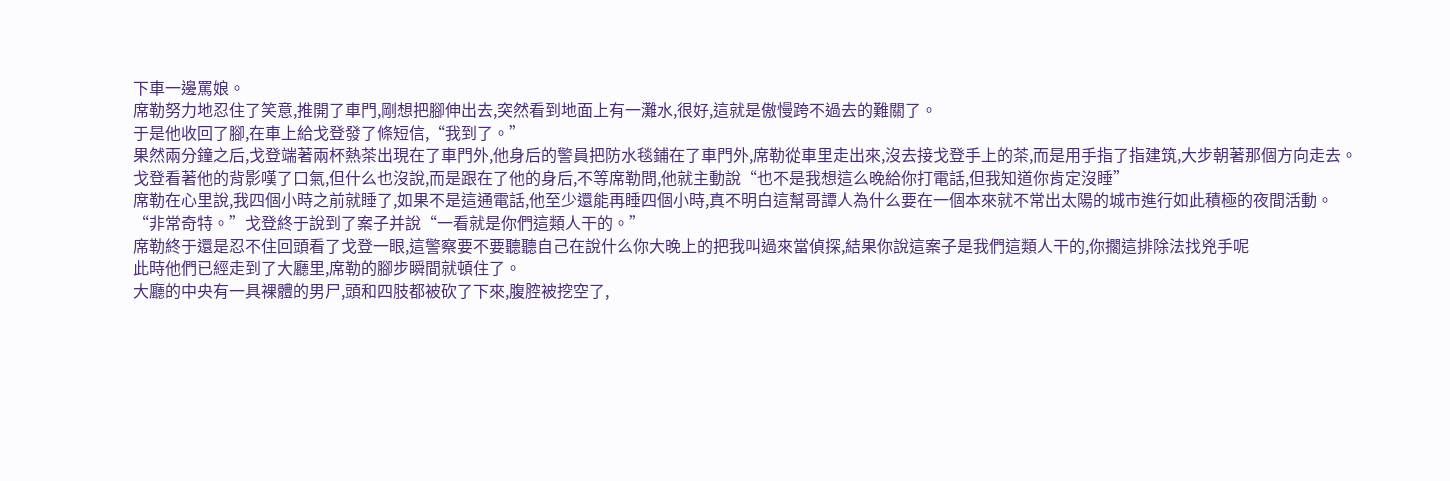下車一邊罵娘。
席勒努力地忍住了笑意,推開了車門,剛想把腳伸出去,突然看到地面上有一灘水,很好,這就是傲慢跨不過去的難關了。
于是他收回了腳,在車上給戈登發了條短信,“我到了。”
果然兩分鐘之后,戈登端著兩杯熱茶出現在了車門外,他身后的警員把防水毯鋪在了車門外,席勒從車里走出來,沒去接戈登手上的茶,而是用手指了指建筑,大步朝著那個方向走去。
戈登看著他的背影嘆了口氣,但什么也沒說,而是跟在了他的身后,不等席勒問,他就主動說“也不是我想這么晚給你打電話,但我知道你肯定沒睡”
席勒在心里說,我四個小時之前就睡了,如果不是這通電話,他至少還能再睡四個小時,真不明白這幫哥譚人為什么要在一個本來就不常出太陽的城市進行如此積極的夜間活動。
“非常奇特。”戈登終于說到了案子并說“一看就是你們這類人干的。”
席勒終于還是忍不住回頭看了戈登一眼,這警察要不要聽聽自己在說什么你大晚上的把我叫過來當偵探,結果你說這案子是我們這類人干的,你擱這排除法找兇手呢
此時他們已經走到了大廳里,席勒的腳步瞬間就頓住了。
大廳的中央有一具裸體的男尸,頭和四肢都被砍了下來,腹腔被挖空了,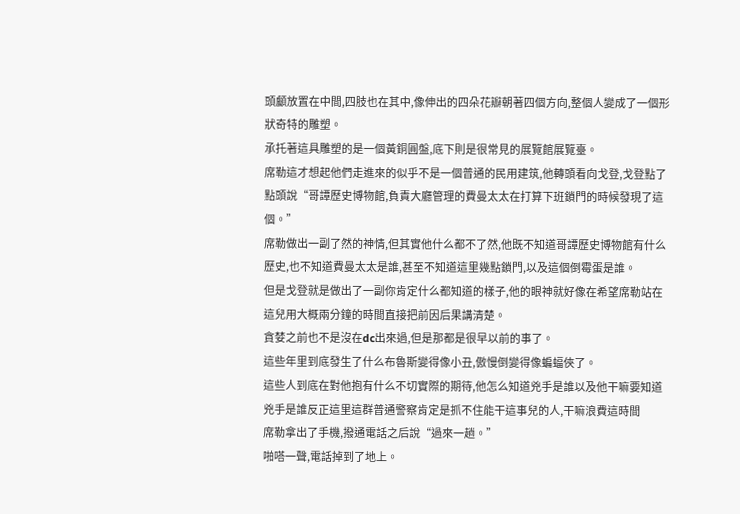頭顱放置在中間,四肢也在其中,像伸出的四朵花瓣朝著四個方向,整個人變成了一個形狀奇特的雕塑。
承托著這具雕塑的是一個黃銅圓盤,底下則是很常見的展覽館展覽臺。
席勒這才想起他們走進來的似乎不是一個普通的民用建筑,他轉頭看向戈登,戈登點了點頭說“哥譚歷史博物館,負責大廳管理的費曼太太在打算下班鎖門的時候發現了這個。”
席勒做出一副了然的神情,但其實他什么都不了然,他既不知道哥譚歷史博物館有什么歷史,也不知道費曼太太是誰,甚至不知道這里幾點鎖門,以及這個倒霉蛋是誰。
但是戈登就是做出了一副你肯定什么都知道的樣子,他的眼神就好像在希望席勒站在這兒用大概兩分鐘的時間直接把前因后果講清楚。
貪婪之前也不是沒在dc出來過,但是那都是很早以前的事了。
這些年里到底發生了什么布魯斯變得像小丑,傲慢倒變得像蝙蝠俠了。
這些人到底在對他抱有什么不切實際的期待,他怎么知道兇手是誰以及他干嘛要知道兇手是誰反正這里這群普通警察肯定是抓不住能干這事兒的人,干嘛浪費這時間
席勒拿出了手機,撥通電話之后說“過來一趟。”
啪嗒一聲,電話掉到了地上。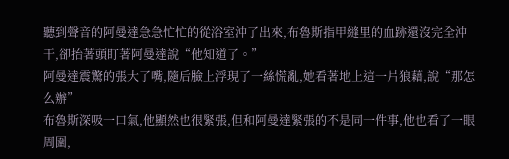聽到聲音的阿曼達急急忙忙的從浴室沖了出來,布魯斯指甲縫里的血跡還沒完全沖干,卻抬著頭盯著阿曼達說“他知道了。”
阿曼達震驚的張大了嘴,隨后臉上浮現了一絲慌亂,她看著地上這一片狼藉,說“那怎么辦”
布魯斯深吸一口氣,他顯然也很緊張,但和阿曼達緊張的不是同一件事,他也看了一眼周圍,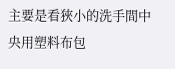主要是看狹小的洗手間中央用塑料布包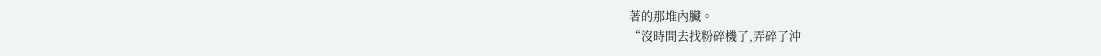著的那堆內臟。
“沒時間去找粉碎機了,弄碎了沖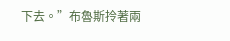下去。”布魯斯拎著兩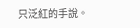只泛紅的手說。